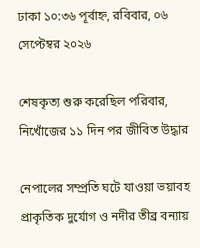ঢাকা ১০:৩৬ পূর্বাহ্ন, রবিবার, ০৬ সেপ্টেম্বর ২০২৬

শেষকৃত্য শুরু করেছিল পরিবার, নিখোঁজের ১১ দিন পর জীবিত উদ্ধার

নেপালের সম্প্রতি ঘটে যাওয়া ভয়াবহ প্রাকৃতিক দুর্যোগ ও নদীর তীব্র বন্যায়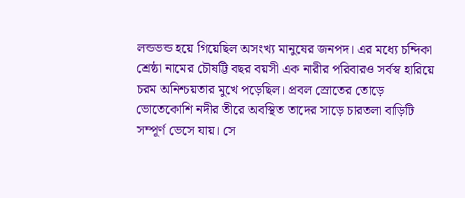লন্ডভন্ড হয়ে গিয়েছিল অসংখ্য মানুষের জনপদ। এর মধ্যে চন্দিকা শ্রেষ্ঠা নামের চৌষট্টি বছর বয়সী এক নারীর পরিবারও সর্বস্ব হারিয়ে চরম অনিশ্চয়তার মুখে পড়েছিল। প্রবল স্রোতের তোড়ে ভোতেকোশি নদীর তীরে অবস্থিত তাদের সাড়ে চারতলা বাড়িটি সম্পূর্ণ ভেসে যায়। সে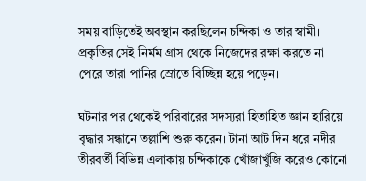সময় বাড়িতেই অবস্থান করছিলেন চন্দিকা ও তার স্বামী। প্রকৃতির সেই নির্মম গ্রাস থেকে নিজেদের রক্ষা করতে না পেরে তারা পানির স্রোতে বিচ্ছিন্ন হয়ে পড়েন।

ঘটনার পর থেকেই পরিবারের সদস্যরা হিতাহিত জ্ঞান হারিয়ে বৃদ্ধার সন্ধানে তল্লাশি শুরু করেন। টানা আট দিন ধরে নদীর তীরবর্তী বিভিন্ন এলাকায় চন্দিকাকে খোঁজাখুঁজি করেও কোনো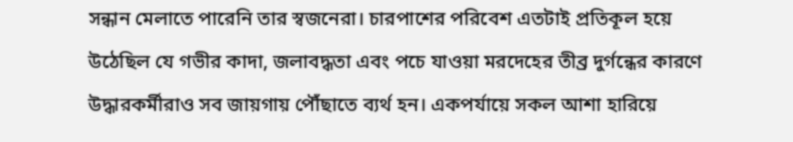সন্ধান মেলাতে পারেনি তার স্বজনেরা। চারপাশের পরিবেশ এতটাই প্রতিকূল হয়ে উঠেছিল যে গভীর কাদা, জলাবদ্ধতা এবং পচে যাওয়া মরদেহের তীব্র দুর্গন্ধের কারণে উদ্ধারকর্মীরাও সব জায়গায় পৌঁছাতে ব্যর্থ হন। একপর্যায়ে সকল আশা হারিয়ে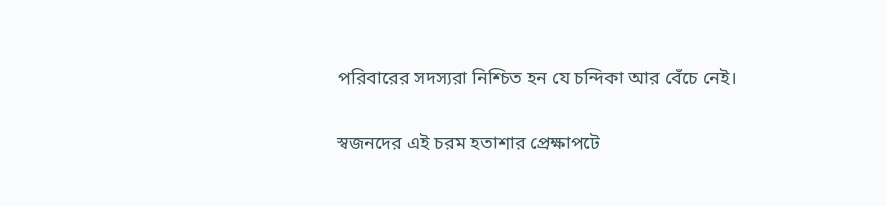পরিবারের সদস্যরা নিশ্চিত হন যে চন্দিকা আর বেঁচে নেই।

স্বজনদের এই চরম হতাশার প্রেক্ষাপটে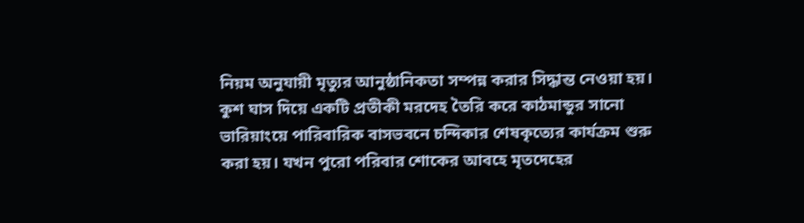নিয়ম অনুযায়ী মৃত্যুর আনুষ্ঠানিকতা সম্পন্ন করার সিদ্ধান্ত নেওয়া হয়। কুশ ঘাস দিয়ে একটি প্রতীকী মরদেহ তৈরি করে কাঠমান্ডুর সানো ভারিয়াংয়ে পারিবারিক বাসভবনে চন্দিকার শেষকৃত্যের কার্যক্রম শুরু করা হয়। যখন পুরো পরিবার শোকের আবহে মৃতদেহের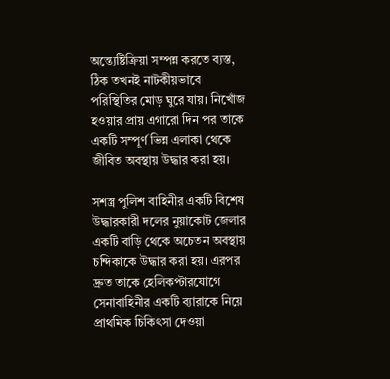অন্ত্যেষ্টিক্রিয়া সম্পন্ন করতে ব্যস্ত, ঠিক তখনই নাটকীয়ভাবে পরিস্থিতির মোড় ঘুরে যায়। নিখোঁজ হওয়ার প্রায় এগারো দিন পর তাকে একটি সম্পূর্ণ ভিন্ন এলাকা থেকে জীবিত অবস্থায় উদ্ধার করা হয়।

সশস্ত্র পুলিশ বাহিনীর একটি বিশেষ উদ্ধারকারী দলের নুয়াকোট জেলার একটি বাড়ি থেকে অচেতন অবস্থায় চন্দিকাকে উদ্ধার করা হয়। এরপর দ্রুত তাকে হেলিকপ্টারযোগে সেনাবাহিনীর একটি ব্যারাকে নিয়ে প্রাথমিক চিকিৎসা দেওয়া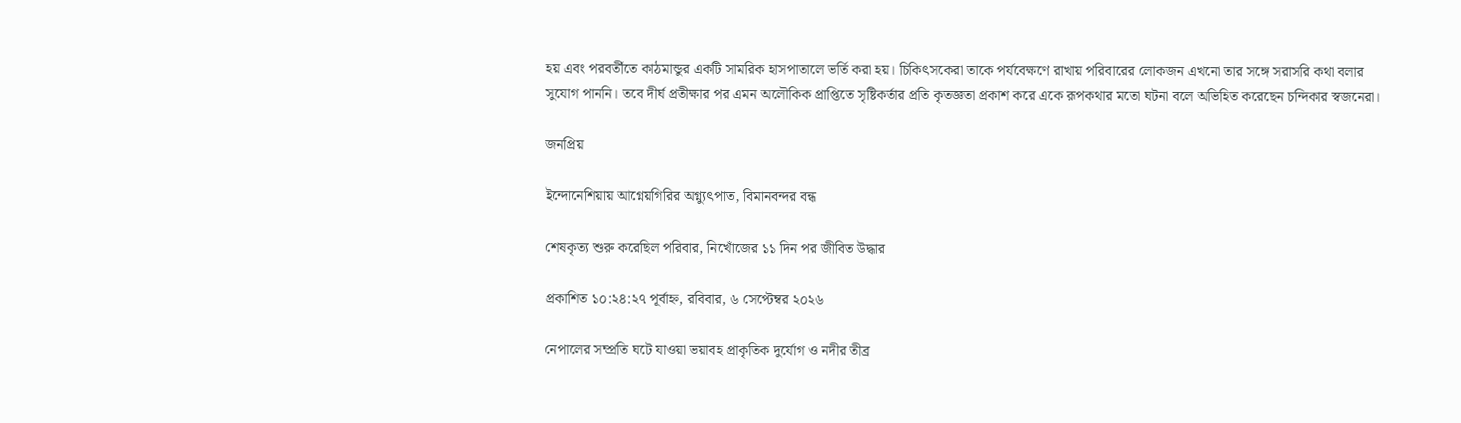হয় এবং পরবর্তীতে কাঠমান্ডুর একটি সামরিক হাসপাতালে ভর্তি করা হয়। চিকিৎসকেরা তাকে পর্যবেক্ষণে রাখায় পরিবারের লোকজন এখনো তার সঙ্গে সরাসরি কথা বলার সুযোগ পাননি। তবে দীর্ঘ প্রতীক্ষার পর এমন অলৌকিক প্রাপ্তিতে সৃষ্টিকর্তার প্রতি কৃতজ্ঞতা প্রকাশ করে একে রূপকথার মতো ঘটনা বলে অভিহিত করেছেন চন্দিকার স্বজনেরা।

জনপ্রিয়

ইন্দোনেশিয়ায় আগ্নেয়গিরির অগ্ন্যুৎপাত, বিমানবন্দর বন্ধ

শেষকৃত্য শুরু করেছিল পরিবার, নিখোঁজের ১১ দিন পর জীবিত উদ্ধার

প্রকাশিত ১০:২৪:২৭ পূর্বাহ্ন, রবিবার, ৬ সেপ্টেম্বর ২০২৬

নেপালের সম্প্রতি ঘটে যাওয়া ভয়াবহ প্রাকৃতিক দুর্যোগ ও নদীর তীব্র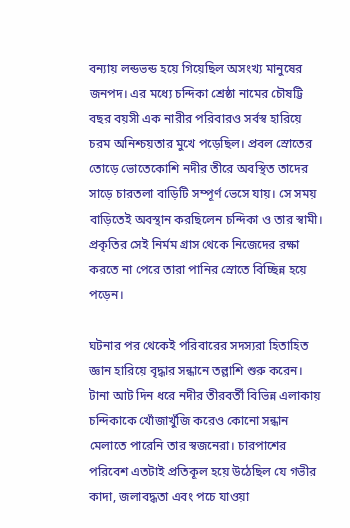বন্যায় লন্ডভন্ড হয়ে গিয়েছিল অসংখ্য মানুষের জনপদ। এর মধ্যে চন্দিকা শ্রেষ্ঠা নামের চৌষট্টি বছর বয়সী এক নারীর পরিবারও সর্বস্ব হারিয়ে চরম অনিশ্চয়তার মুখে পড়েছিল। প্রবল স্রোতের তোড়ে ভোতেকোশি নদীর তীরে অবস্থিত তাদের সাড়ে চারতলা বাড়িটি সম্পূর্ণ ভেসে যায়। সে সময় বাড়িতেই অবস্থান করছিলেন চন্দিকা ও তার স্বামী। প্রকৃতির সেই নির্মম গ্রাস থেকে নিজেদের রক্ষা করতে না পেরে তারা পানির স্রোতে বিচ্ছিন্ন হয়ে পড়েন।

ঘটনার পর থেকেই পরিবারের সদস্যরা হিতাহিত জ্ঞান হারিয়ে বৃদ্ধার সন্ধানে তল্লাশি শুরু করেন। টানা আট দিন ধরে নদীর তীরবর্তী বিভিন্ন এলাকায় চন্দিকাকে খোঁজাখুঁজি করেও কোনো সন্ধান মেলাতে পারেনি তার স্বজনেরা। চারপাশের পরিবেশ এতটাই প্রতিকূল হয়ে উঠেছিল যে গভীর কাদা, জলাবদ্ধতা এবং পচে যাওয়া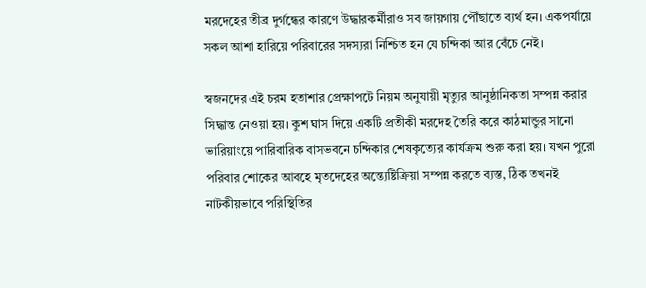মরদেহের তীব্র দুর্গন্ধের কারণে উদ্ধারকর্মীরাও সব জায়গায় পৌঁছাতে ব্যর্থ হন। একপর্যায়ে সকল আশা হারিয়ে পরিবারের সদস্যরা নিশ্চিত হন যে চন্দিকা আর বেঁচে নেই।

স্বজনদের এই চরম হতাশার প্রেক্ষাপটে নিয়ম অনুযায়ী মৃত্যুর আনুষ্ঠানিকতা সম্পন্ন করার সিদ্ধান্ত নেওয়া হয়। কুশ ঘাস দিয়ে একটি প্রতীকী মরদেহ তৈরি করে কাঠমান্ডুর সানো ভারিয়াংয়ে পারিবারিক বাসভবনে চন্দিকার শেষকৃত্যের কার্যক্রম শুরু করা হয়। যখন পুরো পরিবার শোকের আবহে মৃতদেহের অন্ত্যেষ্টিক্রিয়া সম্পন্ন করতে ব্যস্ত, ঠিক তখনই নাটকীয়ভাবে পরিস্থিতির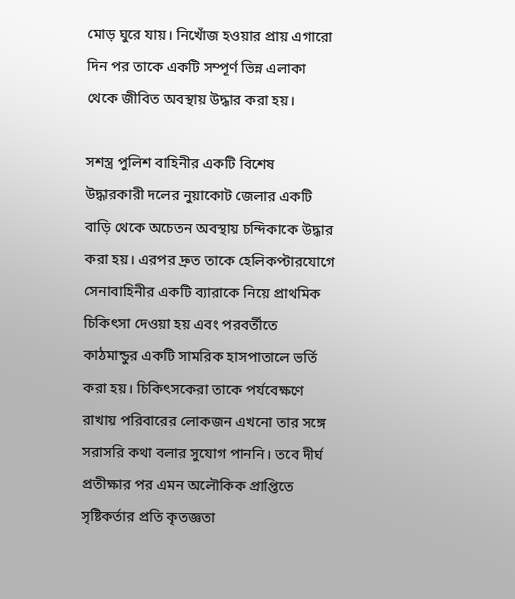মোড় ঘুরে যায়। নিখোঁজ হওয়ার প্রায় এগারো দিন পর তাকে একটি সম্পূর্ণ ভিন্ন এলাকা থেকে জীবিত অবস্থায় উদ্ধার করা হয়।

সশস্ত্র পুলিশ বাহিনীর একটি বিশেষ উদ্ধারকারী দলের নুয়াকোট জেলার একটি বাড়ি থেকে অচেতন অবস্থায় চন্দিকাকে উদ্ধার করা হয়। এরপর দ্রুত তাকে হেলিকপ্টারযোগে সেনাবাহিনীর একটি ব্যারাকে নিয়ে প্রাথমিক চিকিৎসা দেওয়া হয় এবং পরবর্তীতে কাঠমান্ডুর একটি সামরিক হাসপাতালে ভর্তি করা হয়। চিকিৎসকেরা তাকে পর্যবেক্ষণে রাখায় পরিবারের লোকজন এখনো তার সঙ্গে সরাসরি কথা বলার সুযোগ পাননি। তবে দীর্ঘ প্রতীক্ষার পর এমন অলৌকিক প্রাপ্তিতে সৃষ্টিকর্তার প্রতি কৃতজ্ঞতা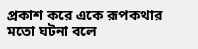প্রকাশ করে একে রূপকথার মতো ঘটনা বলে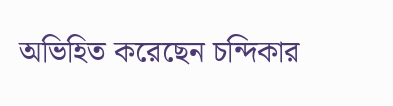অভিহিত করেছেন চন্দিকার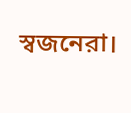স্বজনেরা।